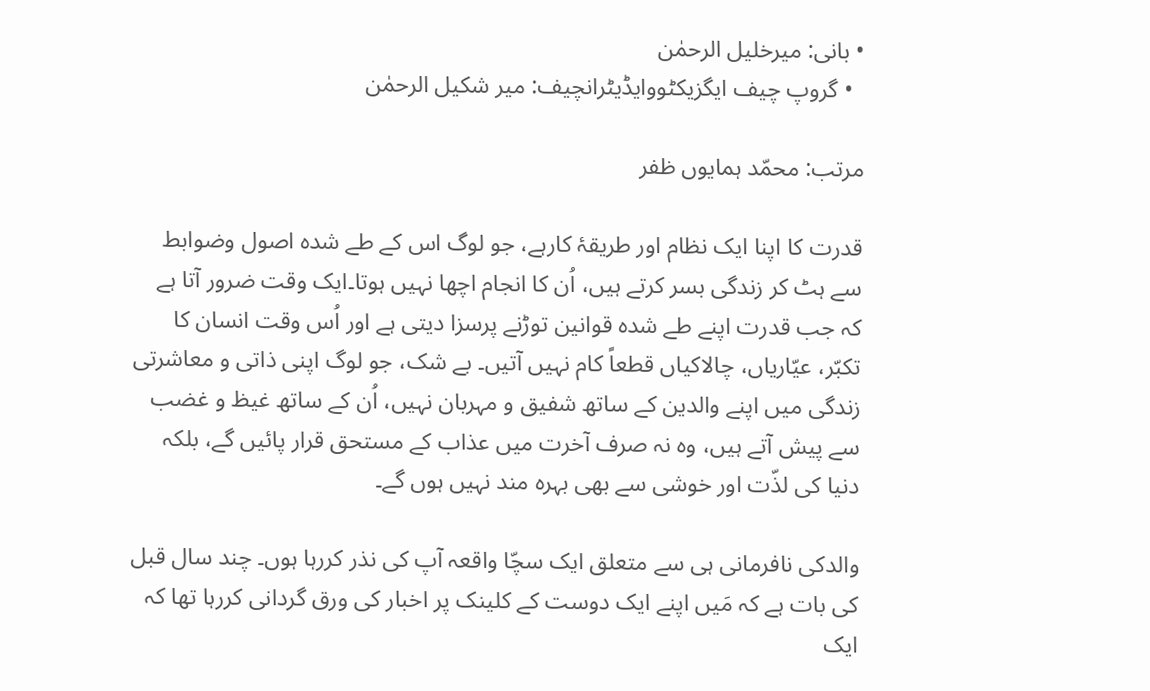• بانی: میرخلیل الرحمٰن
  • گروپ چیف ایگزیکٹووایڈیٹرانچیف: میر شکیل الرحمٰن

مرتب: محمّد ہمایوں ظفر

قدرت کا اپنا ایک نظام اور طریقۂ کارہے، جو لوگ اس کے طے شدہ اصول وضوابط سے ہٹ کر زندگی بسر کرتے ہیں، اُن کا انجام اچھا نہیں ہوتا۔ایک وقت ضرور آتا ہے کہ جب قدرت اپنے طے شدہ قوانین توڑنے پرسزا دیتی ہے اور اُس وقت انسان کا تکبّر، عیّاریاں، چالاکیاں قطعاً کام نہیں آتیں۔ بے شک، جو لوگ اپنی ذاتی و معاشرتی زندگی میں اپنے والدین کے ساتھ شفیق و مہربان نہیں، اُن کے ساتھ غیظ و غضب سے پیش آتے ہيں، وہ نہ صرف آخرت میں عذاب کے مستحق قرار پائیں گے، بلکہ دنیا کی لذّت اور خوشی سے بھی بہرہ مند نہیں ہوں گے۔

والدکی نافرمانی ہی سے متعلق ایک سچّا واقعہ آپ کی نذر کررہا ہوں۔ چند سال قبل کی بات ہے کہ مَیں اپنے ایک دوست کے کلینک پر اخبار کی ورق گردانی کررہا تھا کہ ایک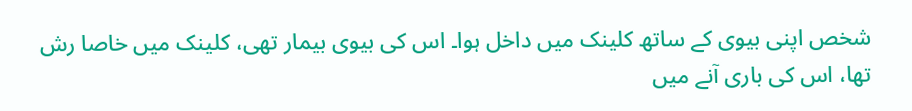شخص اپنی بیوی کے ساتھ کلینک میں داخل ہوا۔ اس کی بیوی بیمار تھی، کلینک میں خاصا رش تھا، اس کی باری آنے میں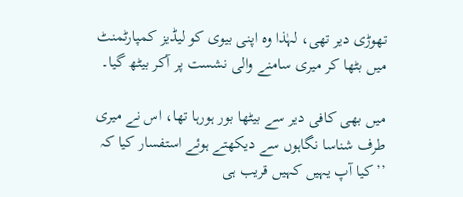تھوڑی دیر تھی، لہٰذا وہ اپنی بیوی کو لیڈیز کمپارٹمنٹ میں بٹھا کر میری سامنے والی نشست پر آکر بیٹھ گیا۔

میں بھی کافی دیر سے بیٹھا بور ہورہا تھا، اس نے میری طرف شناسا نگاہوں سے دیکھتے ہوئے استفسار کیا کہ ’’کیا آپ یہیں کہیں قریب ہی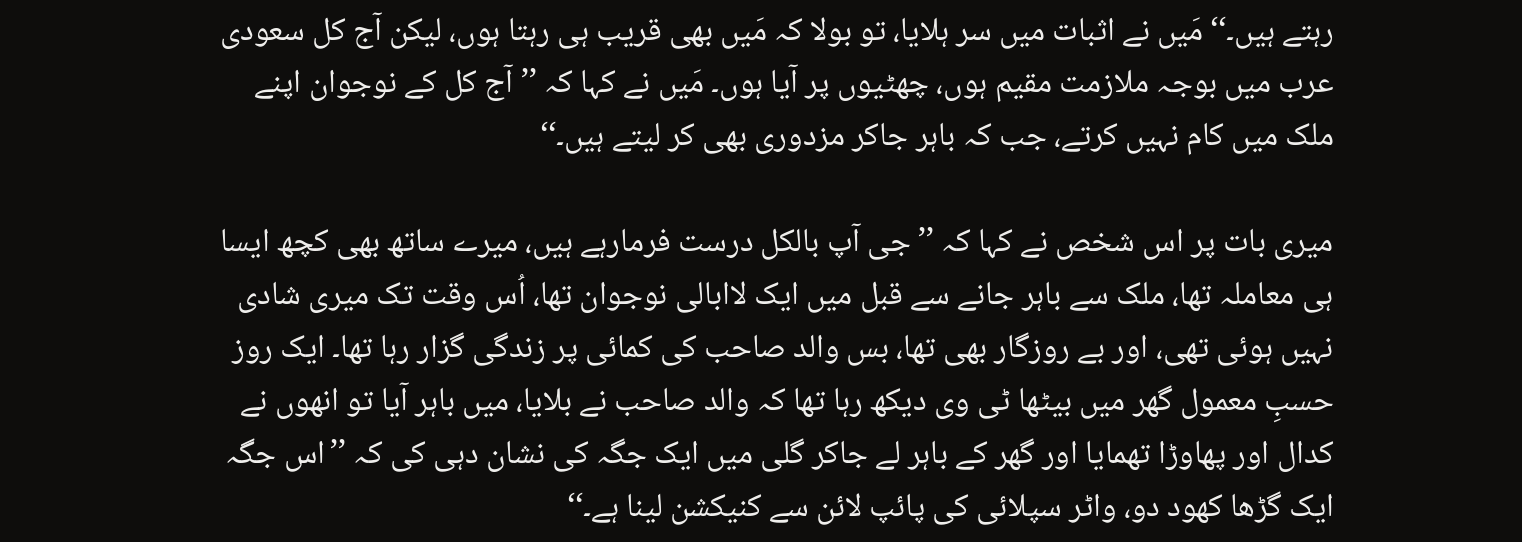رہتے ہیں۔‘‘ مَیں نے اثبات میں سر ہلایا، تو بولا کہ مَیں بھی قریب ہی رہتا ہوں، لیکن آج کل سعودی عرب میں بوجہ ملازمت مقیم ہوں، چھٹیوں پر آیا ہوں۔ مَیں نے کہا کہ ’’آج کل کے نوجوان اپنے ملک میں کام نہیں کرتے، جب کہ باہر جاکر مزدوری بھی کر لیتے ہیں۔‘‘

میری بات پر اس شخص نے کہا کہ ’’جی آپ بالکل درست فرمارہے ہیں، میرے ساتھ بھی کچھ ایسا ہی معاملہ تھا، ملک سے باہر جانے سے قبل میں ایک لاابالی نوجوان تھا، اُس وقت تک میری شادی نہیں ہوئی تھی، اور بے روزگار بھی تھا، بس والد صاحب کی کمائی پر زندگی گزار رہا تھا۔ ایک روز حسبِ معمول گھر میں بیٹھا ٹی وی دیکھ رہا تھا کہ والد صاحب نے بلایا، میں باہر آیا تو انھوں نے کدال اور پھاوڑا تھمایا اور گھر کے باہر لے جاکر گلی میں ایک جگہ کی نشان دہی کی کہ ’’اس جگہ ایک گڑھا کھود دو، واٹر سپلائی کی پائپ لائن سے کنیکشن لینا ہے۔‘‘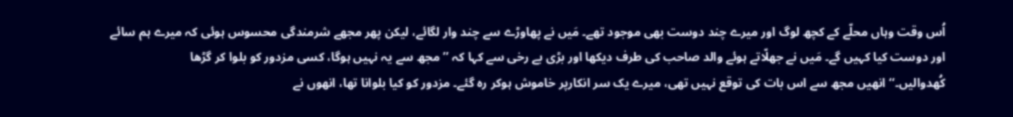اُس وقت وہاں محلّے کے کچھ لوگ اور میرے چند دوست بھی موجود تھے۔ مَیں نے پھاوڑے سے چند وار لگائے، لیکن پھر مجھے شرمندگی محسوس ہوئی کہ میرے ہم سائے اور دوست کیا کہیں گے۔ مَیں نے جھلّاتے ہوئے والد صاحب کی طرف دیکھا اور بڑی بے رخی سے کہا کہ ’’مجھ سے یہ نہیں ہوگا، کسی مزدور کو بلوا کر گڑھا کُھدوالیں۔‘‘انھیں مجھ سے اس بات کی توقع نہیں تھی، میرے یک سر انکارپر خاموش ہوکر رہ گئے۔ مزدور کو کیا بلوانا تھا، انھوں نے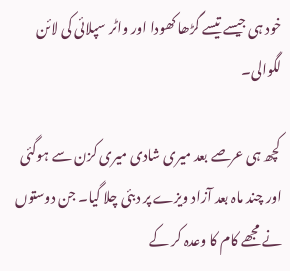خود ہی جیسے تیسے گڑھا کھودا اور واٹر سپلائی کی لائن لگوالی۔

کچھ ہی عرصے بعد میری شادی میری کزن سے ہوگئی اور چند ماہ بعد آزاد ویزے پر دبئی چلا گیا۔ جن دوستوں نے مجھے کام کا وعدہ کر کے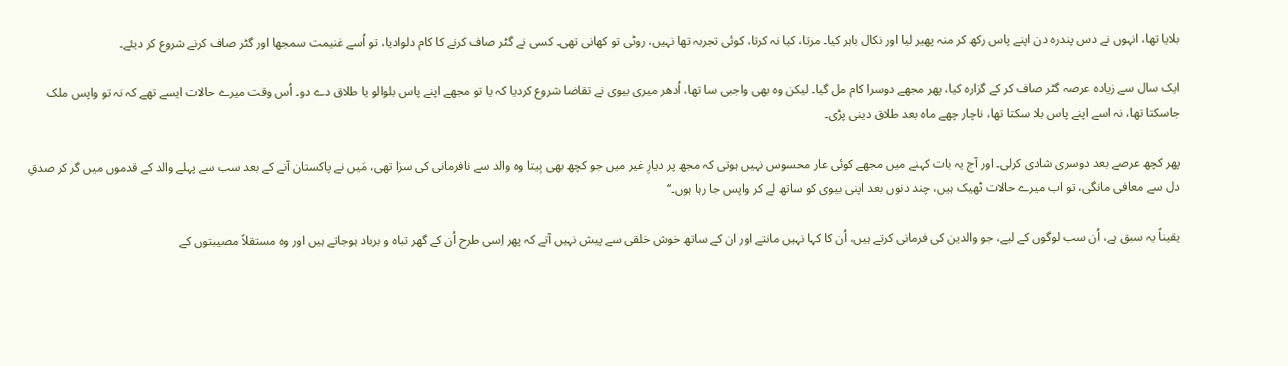بلایا تھا، انہوں نے دس پندرہ دن اپنے پاس رکھ کر منہ پھیر لیا اور نکال باہر کیا۔ مرتا، کیا نہ کرتا، کوئی تجربہ تھا نہیں، روٹی تو کھانی تھی۔ کسی نے گٹر صاف کرنے کا کام دلوادیا، تو اُسے غنیمت سمجھا اور گٹر صاف کرنے شروع کر دیئے۔

ایک سال سے زیادہ عرصہ گٹر صاف کر کے گزارہ کیا، پھر مجھے دوسرا کام مل گیا۔ لیکن وہ بھی واجبی سا تھا، اُدھر میری بیوی نے تقاضا شروع کردیا کہ یا تو مجھے اپنے پاس بلوالو یا طلاق دے دو۔ اُس وقت میرے حالات ایسے تھے کہ نہ تو واپس ملک جاسکتا تھا، نہ اسے اپنے پاس بلا سکتا تھا، ناچار چھے ماہ بعد طلاق دینی پڑی۔

پھر کچھ عرصے بعد دوسری شادی کرلی۔ اور آج یہ بات کہنے میں مجھے کوئی عار محسوس نہیں ہوتی کہ مجھ پر دیارِ غیر میں جو کچھ بھی بِیتا وہ والد سے نافرمانی کی سزا تھی، مَیں نے پاکستان آنے کے بعد سب سے پہلے والد کے قدموں میں گر کر صدقِ دل سے معافی مانگی، تو اب میرے حالات ٹھیک ہیں، چند دنوں بعد اپنی بیوی کو ساتھ لے کر واپس جا رہا ہوں۔‘‘

یقیناً یہ سبق ہے، اُن سب لوگوں کے لیے، جو والدین کی فرمانی کرتے ہیں، اُن کا کہا نہیں مانتے اور ان کے ساتھ خوش خلقی سے پیش نہیں آتے کہ پھر اِسی طرح اُن کے گھر تباہ و برباد ہوجاتے ہيں اور وہ مستقلاً مصیبتوں کے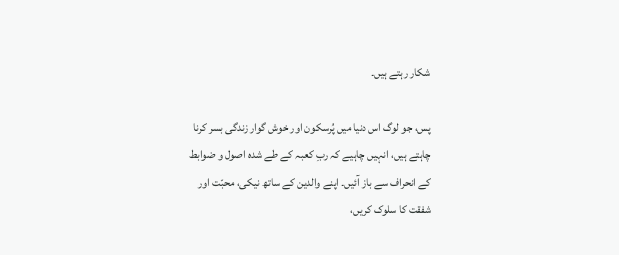شکار رہتے ہیں۔

پس، جو لوگ اس دنیا میں پُرسکون اور خوش گوار زندگی بسر کرنا چاہتے ہیں، انہیں چاہیے کہ ربِ کعبہ کے طے شدہ اصول و ضوابط کے انحراف سے باز آئیں۔ اپنے والدین کے ساتھ نیکی، محبّت اور شفقت کا سلوک کریں،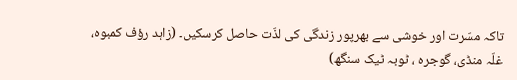تاکہ مسّرت اور خوشی سے بھرپور زندگی کی لذّت حاصل کرسکیں۔ (زاہد رؤف کمبوہ، غلّہ منڈی، گوجرہ ، ٹوبہ ٹیک سنگھ)